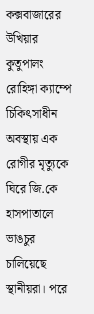কক্সবাজারের উখিয়ার কুতুপালং রোহিঙ্গা ক্যাম্পে চিকিৎসাধীন অবস্থায় এক রোগীর মৃত্যুকে ঘিরে জি.কে হাসপাতালে ভাঙচুর চালিয়েছে স্থানীয়রা। পরে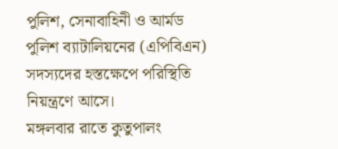পুলিশ, সেনাবাহিনী ও আর্মড পুলিশ ব্যাটালিয়নের (এপিবিএন) সদস্যদের হস্তক্ষেপে পরিস্থিতি নিয়ন্ত্রণে আসে।
মঙ্গলবার রাতে কুতুপালং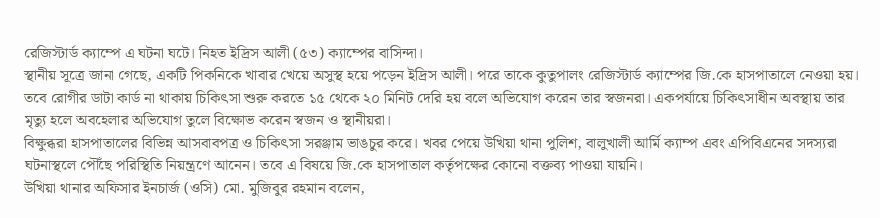রেজিস্টার্ড ক্যাম্পে এ ঘটনা ঘটে। নিহত ইদ্রিস আলী (৫৩) ক্যাম্পের বাসিন্দা।
স্থানীয় সূত্রে জানা গেছে, একটি পিকনিকে খাবার খেয়ে অসুস্থ হয়ে পড়েন ইদ্রিস আলী। পরে তাকে কুতুপালং রেজিস্টার্ড ক্যাম্পের জি.কে হাসপাতালে নেওয়া হয়। তবে রোগীর ডাটা কার্ড না থাকায় চিকিৎসা শুরু করতে ১৫ থেকে ২০ মিনিট দেরি হয় বলে অভিযোগ করেন তার স্বজনরা। একপর্যায়ে চিকিৎসাধীন অবস্থায় তার মৃত্যু হলে অবহেলার অভিযোগ তুলে বিক্ষোভ করেন স্বজন ও স্থানীয়রা।
বিক্ষুব্ধরা হাসপাতালের বিভিন্ন আসবাবপত্র ও চিকিৎসা সরঞ্জাম ভাঙচুর করে। খবর পেয়ে উখিয়া থানা পুলিশ, বালুখালী আর্মি ক্যাম্প এবং এপিবিএনের সদস্যরা ঘটনাস্থলে পৌঁছে পরিস্থিতি নিয়ন্ত্রণে আনেন। তবে এ বিষয়ে জি.কে হাসপাতাল কর্তৃপক্ষের কোনো বক্তব্য পাওয়া যায়নি।
উখিয়া থানার অফিসার ইনচার্জ (ওসি) মো. মুজিবুর রহমান বলেন,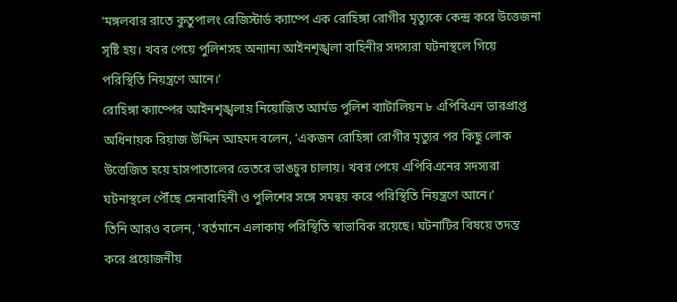‘মঙ্গলবার রাতে কুতুপালং রেজিস্টার্ড ক্যাম্পে এক রোহিঙ্গা রোগীর মৃত্যুকে কেন্দ্র করে উত্তেজনা সৃষ্টি হয়। খবর পেয়ে পুলিশসহ অন্যান্য আইনশৃঙ্খলা বাহিনীর সদস্যরা ঘটনাস্থলে গিয়ে পরিস্থিতি নিয়ন্ত্রণে আনে।’
রোহিঙ্গা ক্যাম্পের আইনশৃঙ্খলায় নিয়োজিত আর্মড পুলিশ ব্যাটালিয়ন ৮ এপিবিএন ভারপ্রাপ্ত অধিনায়ক রিয়াজ উদ্দিন আহমদ বলেন, ‘একজন রোহিঙ্গা রোগীর মৃত্যুর পর কিছু লোক উত্তেজিত হয়ে হাসপাতালের ভেতরে ভাঙচুর চালায়। খবর পেয়ে এপিবিএনের সদস্যরা ঘটনাস্থলে পৌঁছে সেনাবাহিনী ও পুলিশের সঙ্গে সমন্বয় করে পরিস্থিতি নিয়ন্ত্রণে আনে।’
তিনি আরও বলেন, ‘বর্তমানে এলাকায় পরিস্থিতি স্বাভাবিক রয়েছে। ঘটনাটির বিষয়ে তদন্ত করে প্রয়োজনীয়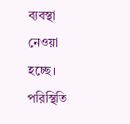ব্যবস্থা নেওয়া হচ্ছে। পরিস্থিতি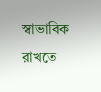স্বাভাবিক রাখতে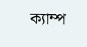ক্যাম্প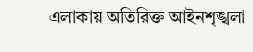এলাকায় অতিরিক্ত আইনশৃঙ্খলা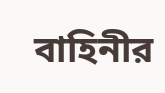বাহিনীর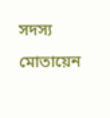সদস্য মোতায়েন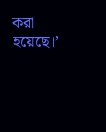করা হয়েছে।’